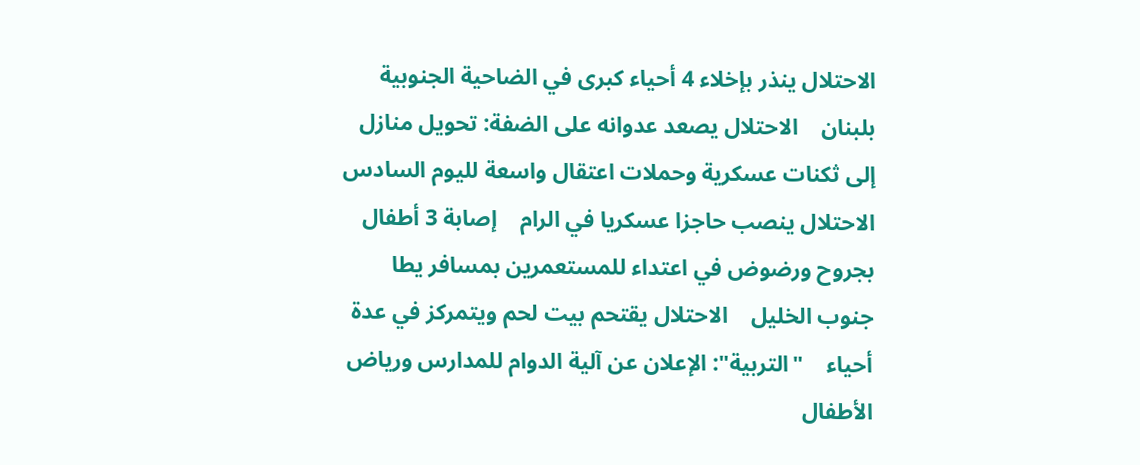الاحتلال ينذر بإخلاء 4 أحياء كبرى في الضاحية الجنوبية بلبنان    الاحتلال يصعد عدوانه على الضفة: تحويل منازل إلى ثكنات عسكرية وحملات اعتقال واسعة لليوم السادس    الاحتلال ينصب حاجزا عسكريا في الرام    إصابة 3 أطفال بجروح ورضوض في اعتداء للمستعمرين بمسافر يطا جنوب الخليل    الاحتلال يقتحم بيت لحم ويتمركز في عدة أحياء    "التربية": الإعلان عن آلية الدوام للمدارس ورياض الأطفال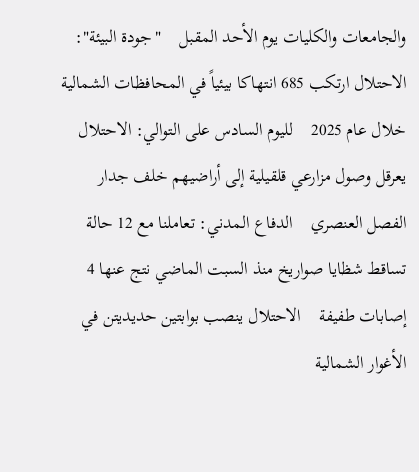والجامعات والكليات يوم الأحد المقبل    "جودة البيئة": الاحتلال ارتكب 685 انتهاكا بيئياً في المحافظات الشمالية خلال عام 2025    لليوم السادس على التوالي: الاحتلال يعرقل وصول مزارعي قلقيلية إلى أراضيهم خلف جدار الفصل العنصري    الدفاع المدني: تعاملنا مع 12 حالة تساقط شظايا صواريخ منذ السبت الماضي نتج عنها 4 إصابات طفيفة    الاحتلال ينصب بوابتين حديديتن في الأغوار الشمالية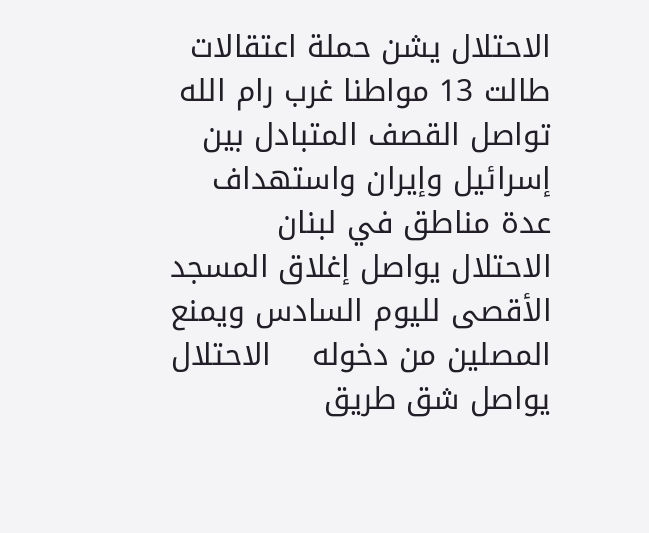الاحتلال يشن حملة اعتقالات طالت 13 مواطنا غرب رام الله    تواصل القصف المتبادل بين إسرائيل وإيران واستهداف عدة مناطق في لبنان    الاحتلال يواصل إغلاق المسجد الأقصى لليوم السادس ويمنع المصلين من دخوله    الاحتلال يواصل شق طريق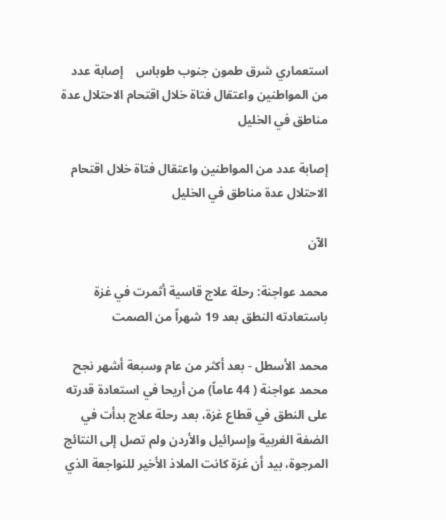استعماري شرق طمون جنوب طوباس    إصابة عدد من المواطنين واعتقال فتاة خلال اقتحام الاحتلال عدة مناطق في الخليل

إصابة عدد من المواطنين واعتقال فتاة خلال اقتحام الاحتلال عدة مناطق في الخليل

الآن

محمد عواجنة: رحلة علاج قاسية أثمرت في غزة باستعادته النطق بعد 19 شهراً من الصمت

محمد الأسطل - بعد أكثر من عام وسبعة أشهر نجح محمد عواجنة ( 44 عاماً) من أريحا في استعادة قدرته على النطق في قطاع غزة، بعد رحلة علاج بدأت في الضفة الغربية وإسرائيل والأردن ولم تصل إلى النتائج المرجوة، بيد أن غزة كانت الملاذ الأخير للنواجعة الذي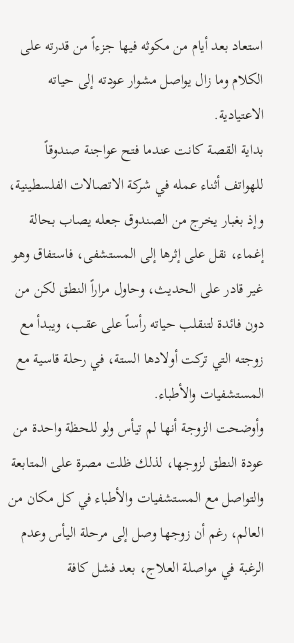استعاد بعد أيام من مكوثه فيها جزءاً من قدرته على الكلام وما زال يواصل مشوار عودته إلى حياته الاعتيادية.
بداية القصة كانت عندما فتح عواجنة صندوقاً للهواتف أثناء عمله في شركة الاتصالات الفلسطينية، وإذ بغبار يخرج من الصندوق جعله يصاب بحالة إغماء، نقل على إثرها إلى المستشفى، فاستفاق وهو غير قادر على الحديث، وحاول مراراً النطق لكن من دون فائدة لتنقلب حياته رأساً على عقب، ويبدأ مع زوجته التي تركت أولادها الستة، في رحلة قاسية مع المستشفيات والأطباء.
وأوضحت الزوجة أنها لم تيأس ولو للحظة واحدة من عودة النطق لزوجها، لذلك ظلت مصرة على المتابعة والتواصل مع المستشفيات والأطباء في كل مكان من العالم، رغم أن زوجها وصل إلى مرحلة اليأس وعدم الرغبة في مواصلة العلاج، بعد فشل كافة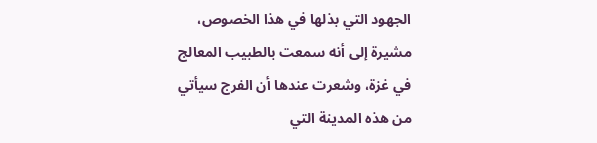الجهود التي بذلها في هذا الخصوص، مشيرة إلى أنه سمعت بالطبيب المعالج في غزة، وشعرت عندها أن الفرج سيأتي من هذه المدينة التي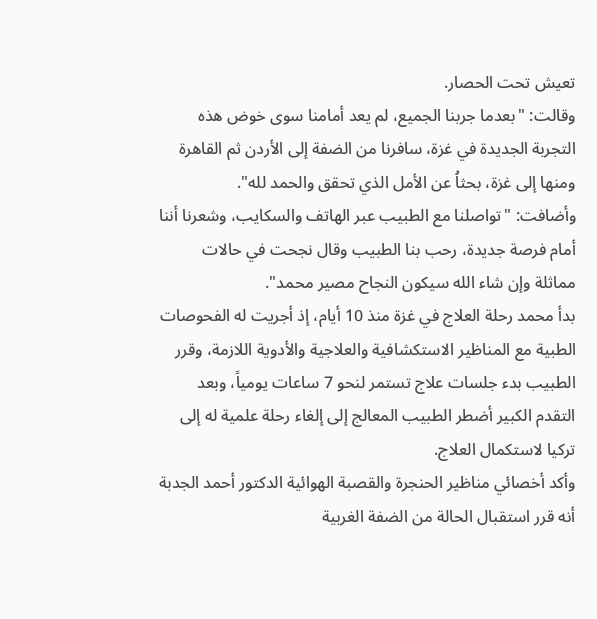تعيش تحت الحصار.
وقالت: "بعدما جربنا الجميع، لم يعد أمامنا سوى خوض هذه التجربة الجديدة في غزة، سافرنا من الضفة إلى الأردن ثم القاهرة ومنها إلى غزة، بحثاُ عن الأمل الذي تحقق والحمد لله".
وأضافت: "تواصلنا مع الطبيب عبر الهاتف والسكايب، وشعرنا أننا أمام فرصة جديدة، رحب بنا الطبيب وقال نجحت في حالات مماثلة وإن شاء الله سيكون النجاح مصير محمد".
بدأ محمد رحلة العلاج في غزة منذ 10 أيام، إذ أجريت له الفحوصات الطبية مع المناظير الاستكشافية والعلاجية والأدوية اللازمة، وقرر الطبيب بدء جلسات علاج تستمر لنحو 7 ساعات يومياً، وبعد التقدم الكبير أضطر الطبيب المعالج إلى إلغاء رحلة علمية له إلى تركيا لاستكمال العلاج.
وأكد أخصائي مناظير الحنجرة والقصبة الهوائية الدكتور أحمد الجدبة أنه قرر استقبال الحالة من الضفة الغربية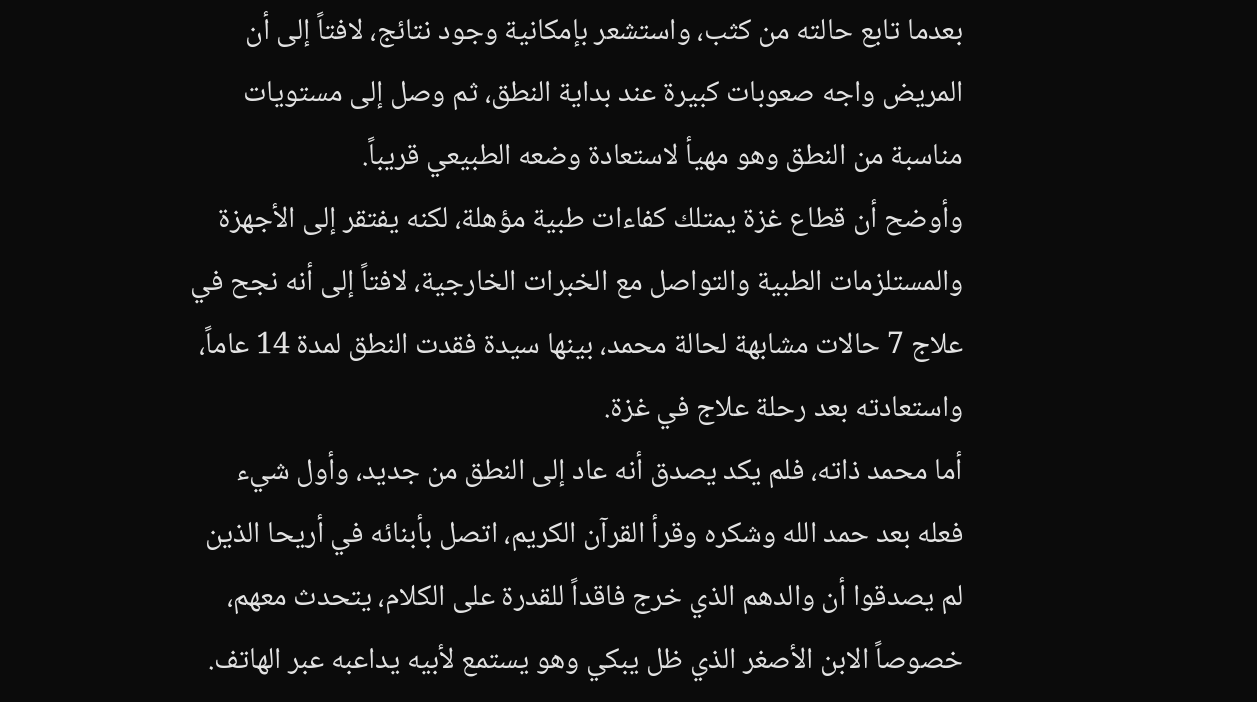بعدما تابع حالته من كثب، واستشعر بإمكانية وجود نتائج، لافتاً إلى أن المريض واجه صعوبات كبيرة عند بداية النطق، ثم وصل إلى مستويات مناسبة من النطق وهو مهيأ لاستعادة وضعه الطبيعي قريباً.
وأوضح أن قطاع غزة يمتلك كفاءات طبية مؤهلة، لكنه يفتقر إلى الأجهزة والمستلزمات الطبية والتواصل مع الخبرات الخارجية، لافتاً إلى أنه نجح في علاج 7 حالات مشابهة لحالة محمد، بينها سيدة فقدت النطق لمدة 14 عاماً، واستعادته بعد رحلة علاج في غزة.
أما محمد ذاته، فلم يكد يصدق أنه عاد إلى النطق من جديد، وأول شيء فعله بعد حمد الله وشكره وقرأ القرآن الكريم، اتصل بأبنائه في أريحا الذين لم يصدقوا أن والدهم الذي خرج فاقداً للقدرة على الكلام، يتحدث معهم، خصوصاً الابن الأصغر الذي ظل يبكي وهو يستمع لأبيه يداعبه عبر الهاتف.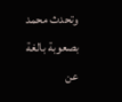وتحدث محمد بصعوبة بالغة عن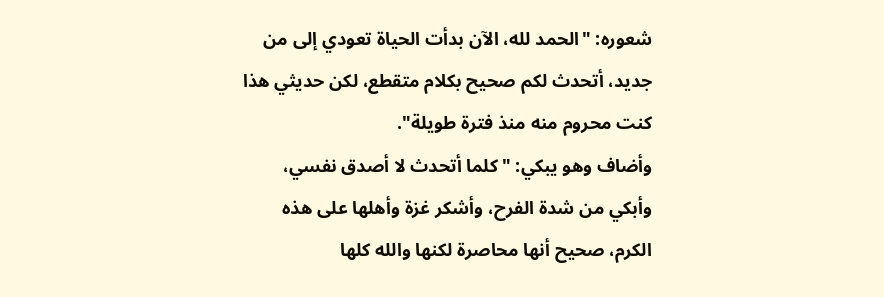شعوره: "الحمد لله، الآن بدأت الحياة تعودي إلى من جديد، أتحدث لكم صحيح بكلام متقطع، لكن حديثي هذا كنت محروم منه منذ فترة طويلة".
وأضاف وهو يبكي: "كلما أتحدث لا أصدق نفسي، وأبكي من شدة الفرح، وأشكر غزة وأهلها على هذه الكرم، صحيح أنها محاصرة لكنها والله كلها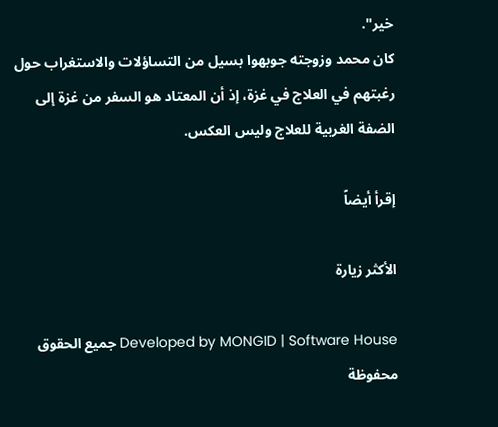خير".
كان محمد وزوجته جوبهوا بسيل من التساؤلات والاستغراب حول رغبتهم في العلاج في غزة، إذ أن المعتاد هو السفر من غزة إلى الضفة الغربية للعلاج وليس العكس.

إقرأ أيضاً

الأكثر زيارة

Developed by MONGID | Software House جميع الحقوق محفوظة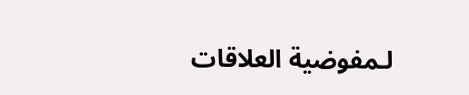لـمفوضية العلاقات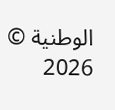الوطنية © 2026